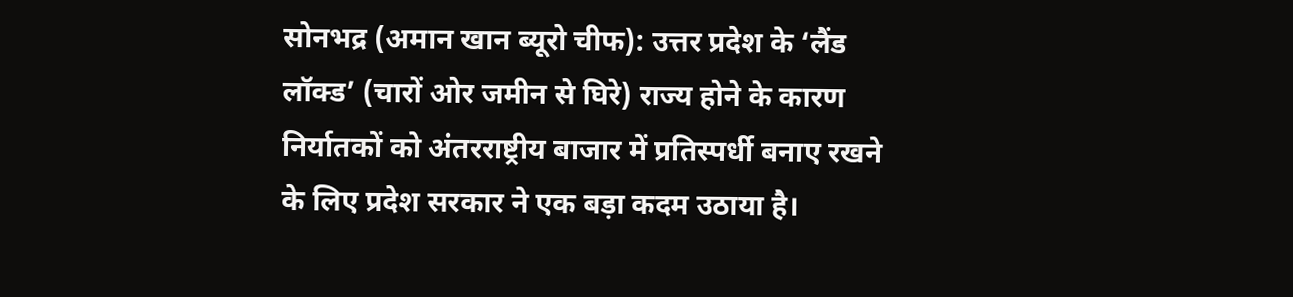सोनभद्र (अमान खान ब्यूरो चीफ): उत्तर प्रदेश के ‘लैंड लॉक्ड’ (चारों ओर जमीन से घिरे) राज्य होने के कारण निर्यातकों को अंतरराष्ट्रीय बाजार में प्रतिस्पर्धी बनाए रखने के लिए प्रदेश सरकार ने एक बड़ा कदम उठाया है।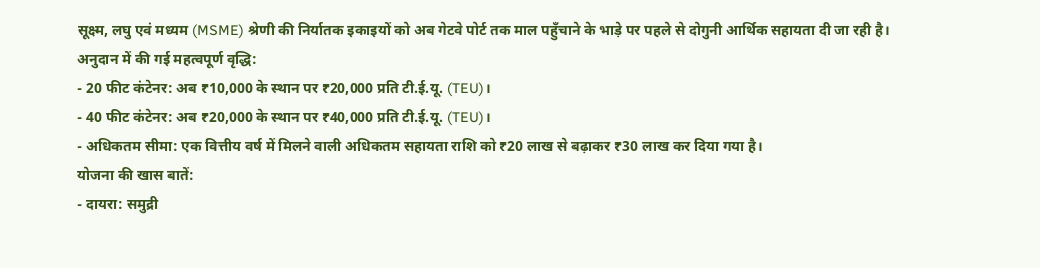सूक्ष्म, लघु एवं मध्यम (MSME) श्रेणी की निर्यातक इकाइयों को अब गेटवे पोर्ट तक माल पहुँचाने के भाड़े पर पहले से दोगुनी आर्थिक सहायता दी जा रही है।
अनुदान में की गई महत्वपूर्ण वृद्धि:
- 20 फीट कंटेनर: अब ₹10,000 के स्थान पर ₹20,000 प्रति टी.ई.यू. (TEU)।
- 40 फीट कंटेनर: अब ₹20,000 के स्थान पर ₹40,000 प्रति टी.ई.यू. (TEU)।
- अधिकतम सीमा: एक वित्तीय वर्ष में मिलने वाली अधिकतम सहायता राशि को ₹20 लाख से बढ़ाकर ₹30 लाख कर दिया गया है।
योजना की खास बातें:
- दायरा: समुद्री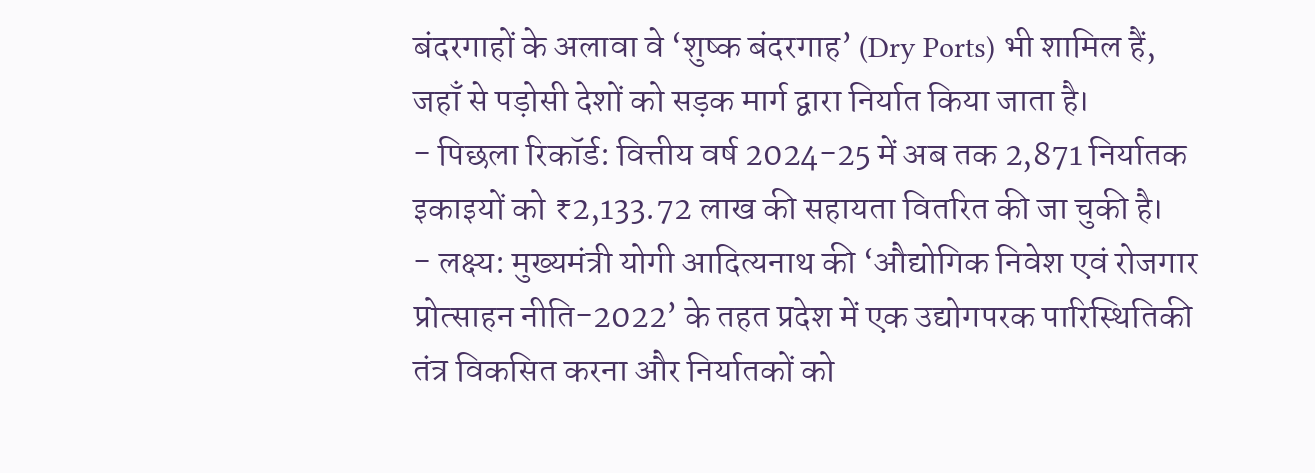बंदरगाहों के अलावा वे ‘शुष्क बंदरगाह’ (Dry Ports) भी शामिल हैं, जहाँ से पड़ोसी देशों को सड़क मार्ग द्वारा निर्यात किया जाता है।
- पिछला रिकॉर्ड: वित्तीय वर्ष 2024-25 में अब तक 2,871 निर्यातक इकाइयों को ₹2,133.72 लाख की सहायता वितरित की जा चुकी है।
- लक्ष्य: मुख्यमंत्री योगी आदित्यनाथ की ‘औद्योगिक निवेश एवं रोजगार प्रोत्साहन नीति-2022’ के तहत प्रदेश में एक उद्योगपरक पारिस्थितिकी तंत्र विकसित करना और निर्यातकों को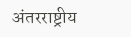अंतरराष्ट्रीय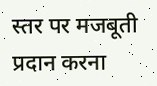स्तर पर मजबूती प्रदान करना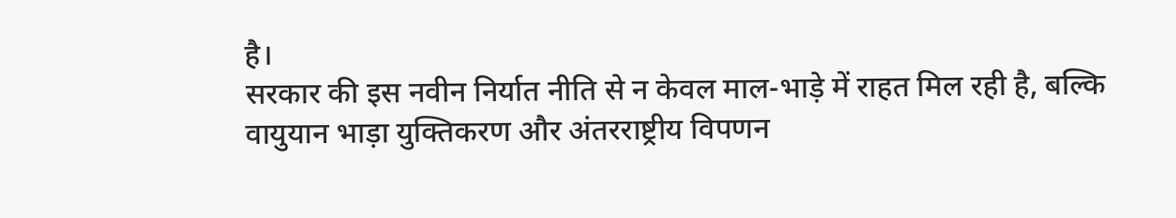है।
सरकार की इस नवीन निर्यात नीति से न केवल माल-भाड़े में राहत मिल रही है, बल्कि वायुयान भाड़ा युक्तिकरण और अंतरराष्ट्रीय विपणन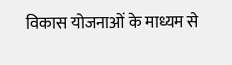विकास योजनाओं के माध्यम से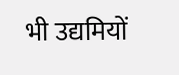भी उद्यमियों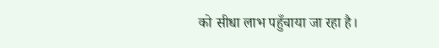को सीधा लाभ पहुँचाया जा रहा है।